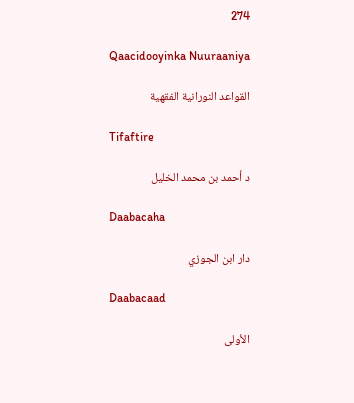274

Qaacidooyinka Nuuraaniya

القواعد النورانية الفقهية

Tifaftire

د أحمد بن محمد الخليل

Daabacaha

دار ابن الجوزي

Daabacaad

الأولى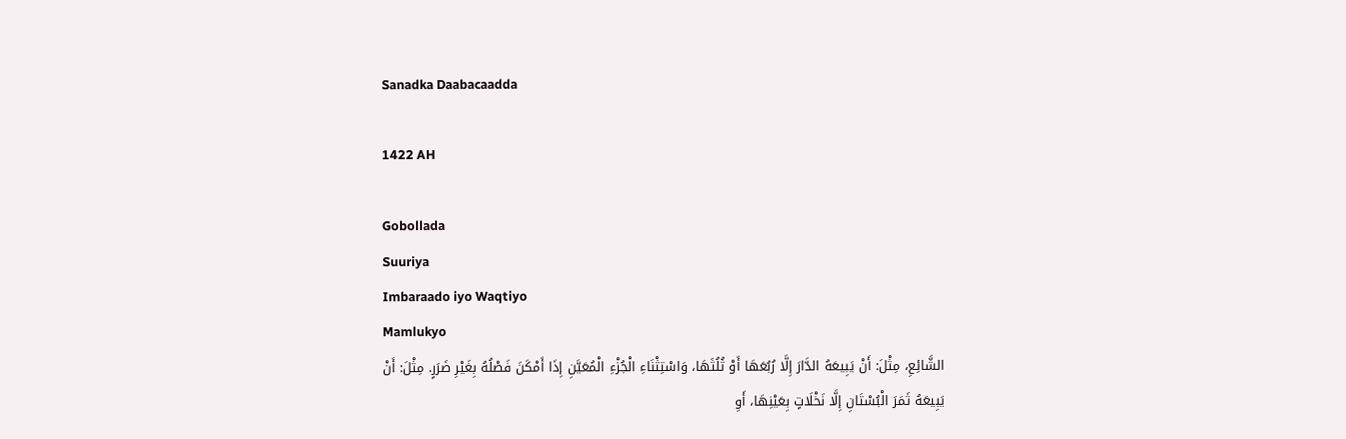Sanadka Daabacaadda

1422 AH

Gobollada
Suuriya
Imbaraado iyo Waqtiyo
Mamlukyo
الشَّائِعِ، مِثْلَ: أَنْ يَبِيعَهُ الدَّارَ إِلَّا رُبُعَهَا أَوْ ثُلُثَهَا، وَاسْتِثْنَاءِ الْجُزْءِ الْمُعَيَّنِ إِذَا أَمْكَنَ فَصْلُهُ بِغَيْرِ ضَرَرٍ. مِثْلَ: أَنْ يَبِيعَهُ ثَمَرَ الْبُسْتَانِ إِلَّا نَخْلَاتٍ بِعَيْنِهَا، أَوِ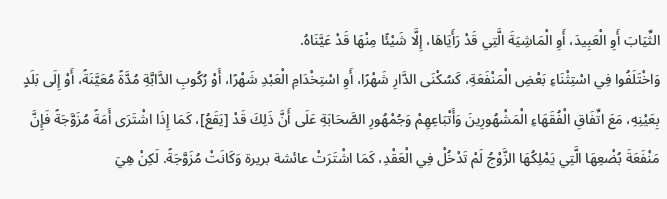الثِّيَابَ أَوِ الْعَبِيدَ، أَوِ الْمَاشِيَةَ الَّتِي قَدْ رَأَيَاهَا، إِلَّا شَيْئًا مِنْهَا قَدْ عَيَّنَاهُ.
وَاخْتَلَفُوا فِي اسْتِثْنَاءِ بَعْضِ الْمَنْفَعَةِ، كَسُكْنَى الدَّارِ شَهْرًا، أَوِ اسْتِخْدَامِ الْعَبْدِ شَهْرًا، أَوْ رُكُوبِ الدَّابَّةِ مُدَّةً مُعَيَّنَةً، أَوْ إِلَى بَلَدٍ بِعَيْنِهِ، مَعَ اتِّفَاقِ الْفُقَهَاءِ الْمَشْهُورِينَ وَأَتْبَاعِهِمْ وَجُمْهُورِ الصَّحَابَةِ عَلَى أَنَّ ذَلِكَ قَدْ [يَقَعُ]، كَمَا إِذَا اشْتَرَى أَمَةً مُزَوَّجَةً فَإِنَّ مَنْفَعَةَ بُضْعِهَا الَّتِي يَمْلِكُهَا الزَّوْجُ لَمْ تَدْخُلْ فِي الْعَقْدِ، كَمَا اشْتَرَتْ عائشة بريرة وَكَانَتْ مُزَوَّجَةً. لَكِنْ هِيَ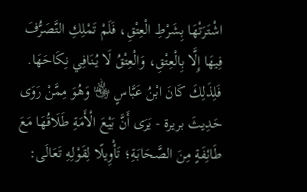اشْتَرَتْهَا بِشَرْطِ الْعِتْقِ، فَلَمْ تَمْلِكِ التَّصَرُّفَ فِيهَا إِلَّا بِالْعِتْقِ، وَالْعِتْقُ لَا يُنَافِي نِكَاحَهَا. فَلِذَلِكَ كَانَ ابْنُ عَبَّاسٍ ﵄ وَهُوَ مِمَّنْ رَوَى حَدِيثَ بريرة - يَرَى أَنَّ بَيْعَ الْأَمَةِ طَلَاقُهَا مَعَ طَائِفَةٍ مِنَ الصَّحَابَةِ؛ تَأْوِيلًا لِقَوْلِهِ تَعَالَى: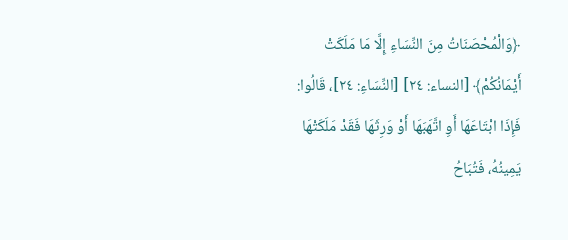﴿وَالْمُحْصَنَاتُ مِنَ النِّسَاءِ إِلَّا مَا مَلَكَتْ أَيْمَانُكُمْ﴾ [النساء: ٢٤] [النِّسَاءِ: ٢٤]، قَالُوا: فَإِذَا ابْتَاعَهَا أَوِ اتَّهَبَهَا أَوْ وَرِثَهَا فَقَدْ مَلَكَتْهَا يَمِينُهُ، فَتُبَاحُ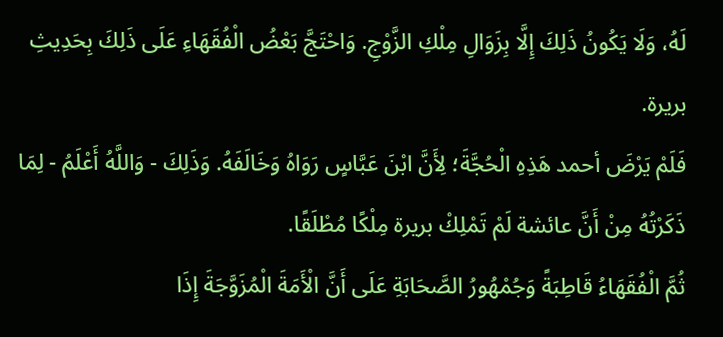لَهُ، وَلَا يَكُونُ ذَلِكَ إِلَّا بِزَوَالِ مِلْكِ الزَّوْجِ. وَاحْتَجَّ بَعْضُ الْفُقَهَاءِ عَلَى ذَلِكَ بِحَدِيثِ بريرة.
فَلَمْ يَرْضَ أحمد هَذِهِ الْحُجَّةَ؛ لِأَنَّ ابْنَ عَبَّاسٍ رَوَاهُ وَخَالَفَهُ. وَذَلِكَ - وَاللَّهُ أَعْلَمُ - لِمَا ذَكَرْتُهُ مِنْ أَنَّ عائشة لَمْ تَمْلِكْ بريرة مِلْكًا مُطْلَقًا.
ثُمَّ الْفُقَهَاءُ قَاطِبَةً وَجُمْهُورُ الصَّحَابَةِ عَلَى أَنَّ الْأَمَةَ الْمُزَوَّجَةَ إِذَا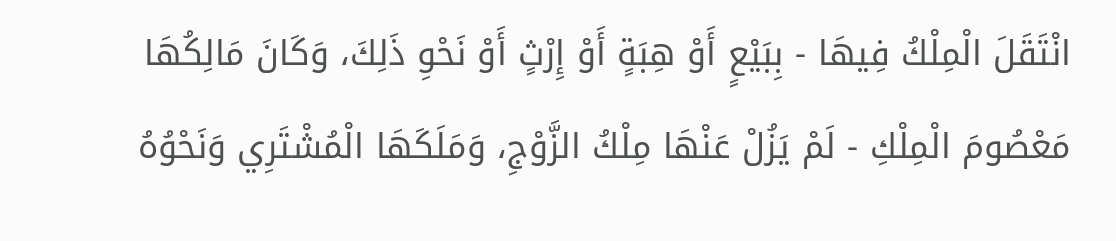انْتَقَلَ الْمِلْكُ فِيهَا - بِبَيْعٍ أَوْ هِبَةٍ أَوْ إِرْثٍ أَوْ نَحْوِ ذَلِكَ، وَكَانَ مَالِكُهَا مَعْصُومَ الْمِلْكِ - لَمْ يَزُلْ عَنْهَا مِلْكُ الزَّوْجِ، وَمَلَكَهَا الْمُشْتَرِي وَنَحْوُهُ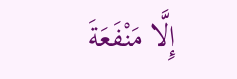إِلَّا مَنْفَعَةَ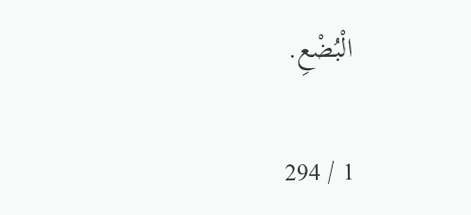الْبُضْعِ.

1 / 294